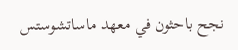نجح باحثون في معهد ماساتشوستس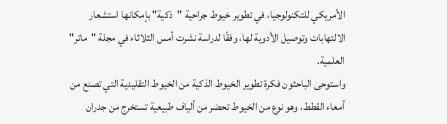الأمريكي للتكنولوجيا، في تطوير خيوط جراحية "ذكية" بإمكانها استشعار الالتهابات وتوصيل الأدوية لها، وفقًا لدراسة نشرت أمس الثلاثاء في مجلة "ماتر" العلمية.
واستوحى الباحثون فكرة تطوير الخيوط الذكية من الخيوط التقليدية التي تصنع من أمعاء القطط، وهو نوع من الخيوط تحضر من ألياف طبيعية تستخرج من جدران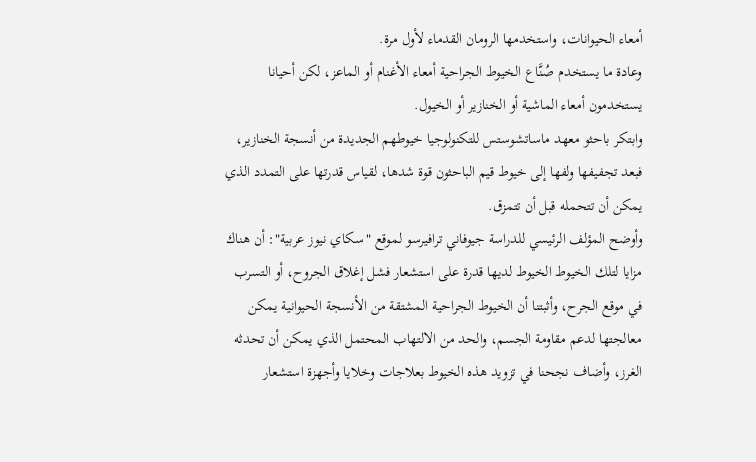أمعاء الحيوانات، واستخدمها الرومان القدماء لأول مرة.
وعادة ما يستخدم صُنَّاع الخيوط الجراحية أمعاء الأغنام أو الماعز، لكن أحيانا يستخدمون أمعاء الماشية أو الخنازير أو الخيول.
وابتكر باحثو معهد ماساتشوستس للتكنولوجيا خيوطهم الجديدة من أنسجة الخنازير، فبعد تجفيفها ولفها إلى خيوط قيم الباحثون قوة شدها، لقياس قدرتها على التمدد الذي يمكن أن تتحمله قبل أن تتمزق.
وأوضح المؤلف الرئيسي للدراسة جيوفاني ترافيرسو لموقع "سكاي نيوز عربية": أن هناك مزايا لتلك الخيوط الخيوط لديها قدرة على استشعار فشل إغلاق الجروح، أو التسرب في موقع الجرح، وأثبتنا أن الخيوط الجراحية المشتقة من الأنسجة الحيوانية يمكن معالجتها لدعم مقاومة الجسم، والحد من الالتهاب المحتمل الذي يمكن أن تحدثه الغرز، وأضاف نجحنا في تزويد هذه الخيوط بعلاجات وخلايا وأجهزة استشعار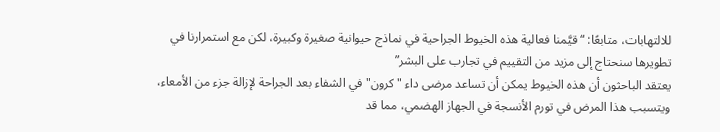للالتهابات، متابعًا: “قيَّمنا فعالية هذه الخيوط الجراحية في نماذج حيوانية صغيرة وكبيرة، لكن مع استمرارنا في تطويرها سنحتاج إلى مزيد من التقييم في تجارب على البشر”
يعتقد الباحثون أن هذه الخيوط يمكن أن تساعد مرضى داء "كرون" في الشفاء بعد الجراحة لإزالة جزء من الأمعاء، ويتسبب هذا المرض في تورم الأنسجة في الجهاز الهضمي، مما قد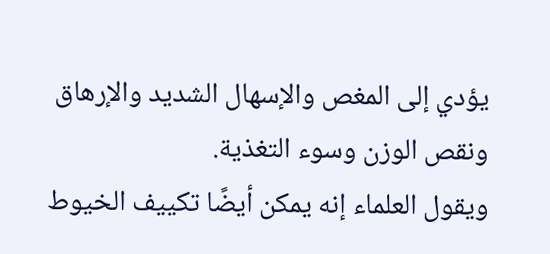يؤدي إلى المغص والإسهال الشديد والإرهاق ونقص الوزن وسوء التغذية.
ويقول العلماء إنه يمكن أيضًا تكييف الخيوط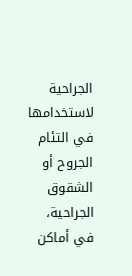الجراحية لاستخدامها في التئام الجروح أو الشقوق الجراحية، في أماكن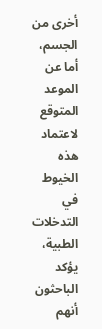أخرى من الجسم، أما عن الموعد المتوقع لاعتماد هذه الخيوط في التدخلات الطبية، يؤكد الباحثون أنهم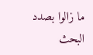ما زالوا بصدد البحث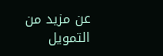عن مزيد من التمويل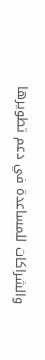والشراكات للمساعدة في دعم تطويرها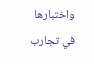واختبارها في تجارب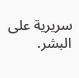سريرية على البشر.